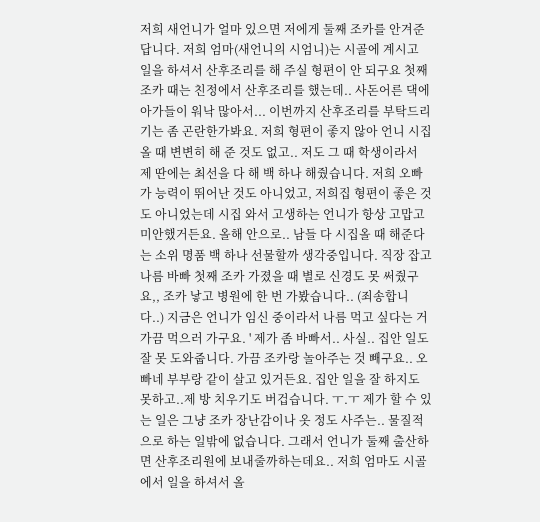저희 새언니가 얼마 있으면 저에게 둘째 조카를 안겨준답니다. 저희 엄마(새언니의 시엄니)는 시골에 계시고 일을 하셔서 산후조리를 해 주실 형편이 안 되구요 첫째 조카 때는 친정에서 산후조리를 했는데.. 사돈어른 댁에 아가들이 워낙 많아서... 이번까지 산후조리를 부탁드리기는 좀 곤란한가봐요. 저희 형편이 좋지 않아 언니 시집올 때 변변히 해 준 것도 없고.. 저도 그 때 학생이라서 제 딴에는 최선을 다 해 백 하나 해줬습니다. 저희 오빠가 능력이 뛰어난 것도 아니었고, 저희집 형편이 좋은 것도 아니었는데 시집 와서 고생하는 언니가 항상 고맙고 미안했거든요. 올해 안으로.. 남들 다 시집올 때 해준다는 소위 명품 백 하나 선물할까 생각중입니다. 직장 잡고 나름 바빠 첫째 조카 가졌을 때 별로 신경도 못 써줬구요,, 조카 낳고 병원에 한 번 가봤습니다.. (죄송합니다..) 지금은 언니가 임신 중이라서 나름 먹고 싶다는 거 가끔 먹으러 가구요. ' 제가 좀 바빠서.. 사실.. 집안 일도 잘 못 도와줍니다. 가끔 조카랑 놀아주는 것 빼구요.. 오빠네 부부랑 같이 살고 있거든요. 집안 일을 잘 하지도 못하고..제 방 치우기도 버겁습니다. ㅜ.ㅜ 제가 할 수 있는 일은 그냥 조카 장난감이나 옷 정도 사주는.. 물질적으로 하는 일밖에 없습니다. 그래서 언니가 둘째 출산하면 산후조리원에 보내줄까하는데요.. 저희 엄마도 시골에서 일을 하셔서 올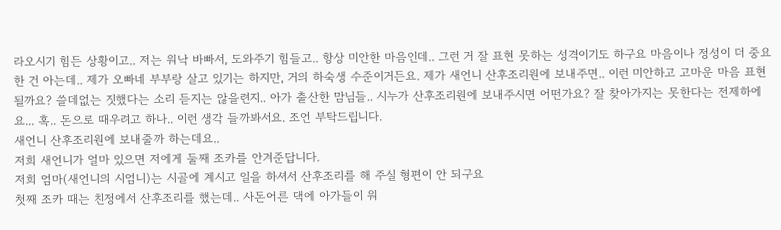라오시기 힘든 상황이고.. 저는 워낙 바빠서, 도와주기 힘들고.. 항상 미안한 마음인데.. 그런 거 잘 표현 못하는 성격이기도 하구요 마음이나 정성이 더 중요한 건 아는데.. 제가 오빠네 부부랑 살고 있기는 하지만, 거의 하숙생 수준이거든요. 제가 새언니 산후조리원에 보내주면.. 이런 미안하고 고마운 마음 표현될까요? 쓸데없는 짓했다는 소리 듣지는 않을련지.. 아가 출산한 맘님들.. 시누가 산후조리원에 보내주시면 어떤가요? 잘 찾아가지는 못한다는 전제하에요... 혹.. 돈으로 때우려고 하나.. 이런 생각 들까봐서요. 조언 부탁드립니다.
새언니 산후조리원에 보내줄까 하는데요..
저희 새언니가 얼마 있으면 저에게 둘째 조카를 안겨준답니다.
저희 엄마(새언니의 시엄니)는 시골에 계시고 일을 하셔서 산후조리를 해 주실 형편이 안 되구요
첫째 조카 때는 친정에서 산후조리를 했는데.. 사돈어른 댁에 아가들이 워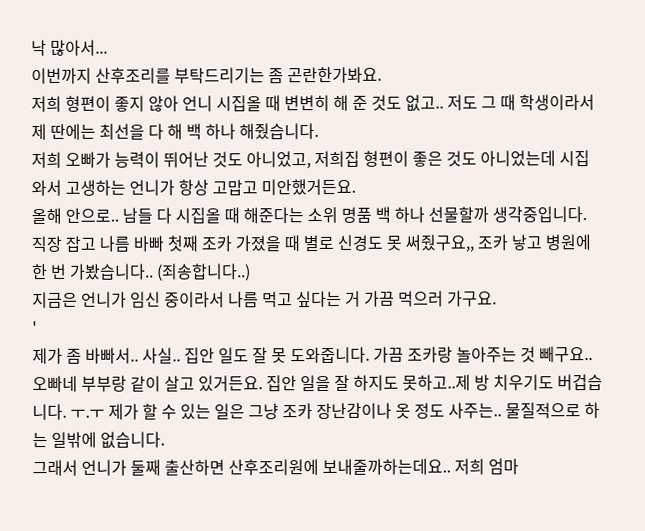낙 많아서...
이번까지 산후조리를 부탁드리기는 좀 곤란한가봐요.
저희 형편이 좋지 않아 언니 시집올 때 변변히 해 준 것도 없고.. 저도 그 때 학생이라서 제 딴에는 최선을 다 해 백 하나 해줬습니다.
저희 오빠가 능력이 뛰어난 것도 아니었고, 저희집 형편이 좋은 것도 아니었는데 시집 와서 고생하는 언니가 항상 고맙고 미안했거든요.
올해 안으로.. 남들 다 시집올 때 해준다는 소위 명품 백 하나 선물할까 생각중입니다.
직장 잡고 나름 바빠 첫째 조카 가졌을 때 별로 신경도 못 써줬구요,, 조카 낳고 병원에 한 번 가봤습니다.. (죄송합니다..)
지금은 언니가 임신 중이라서 나름 먹고 싶다는 거 가끔 먹으러 가구요.
'
제가 좀 바빠서.. 사실.. 집안 일도 잘 못 도와줍니다. 가끔 조카랑 놀아주는 것 빼구요..
오빠네 부부랑 같이 살고 있거든요. 집안 일을 잘 하지도 못하고..제 방 치우기도 버겁습니다. ㅜ.ㅜ 제가 할 수 있는 일은 그냥 조카 장난감이나 옷 정도 사주는.. 물질적으로 하는 일밖에 없습니다.
그래서 언니가 둘째 출산하면 산후조리원에 보내줄까하는데요.. 저희 엄마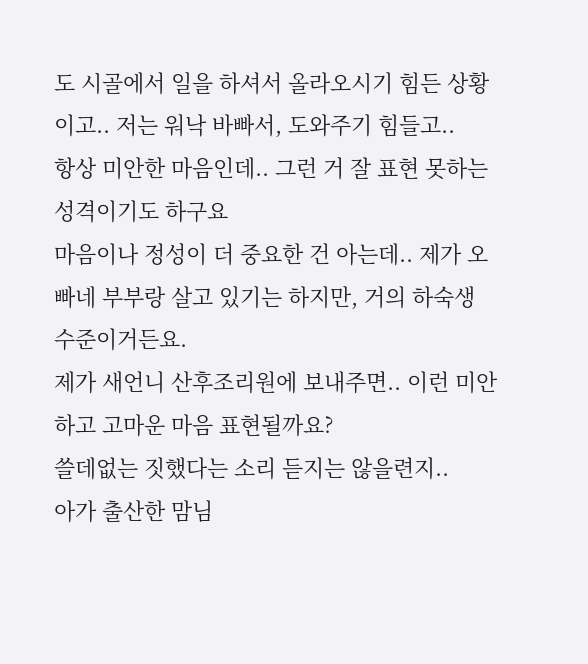도 시골에서 일을 하셔서 올라오시기 힘든 상황이고.. 저는 워낙 바빠서, 도와주기 힘들고..
항상 미안한 마음인데.. 그런 거 잘 표현 못하는 성격이기도 하구요
마음이나 정성이 더 중요한 건 아는데.. 제가 오빠네 부부랑 살고 있기는 하지만, 거의 하숙생 수준이거든요.
제가 새언니 산후조리원에 보내주면.. 이런 미안하고 고마운 마음 표현될까요?
쓸데없는 짓했다는 소리 듣지는 않을련지..
아가 출산한 맘님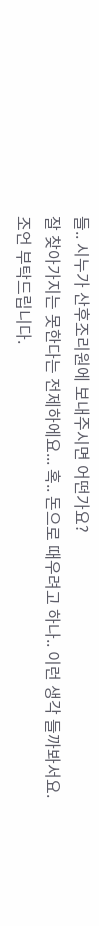들.. 시누가 산후조리원에 보내주시면 어떤가요?
잘 찾아가지는 못한다는 전제하에요... 혹.. 돈으로 때우려고 하나.. 이런 생각 들까봐서요.
조언 부탁드립니다.